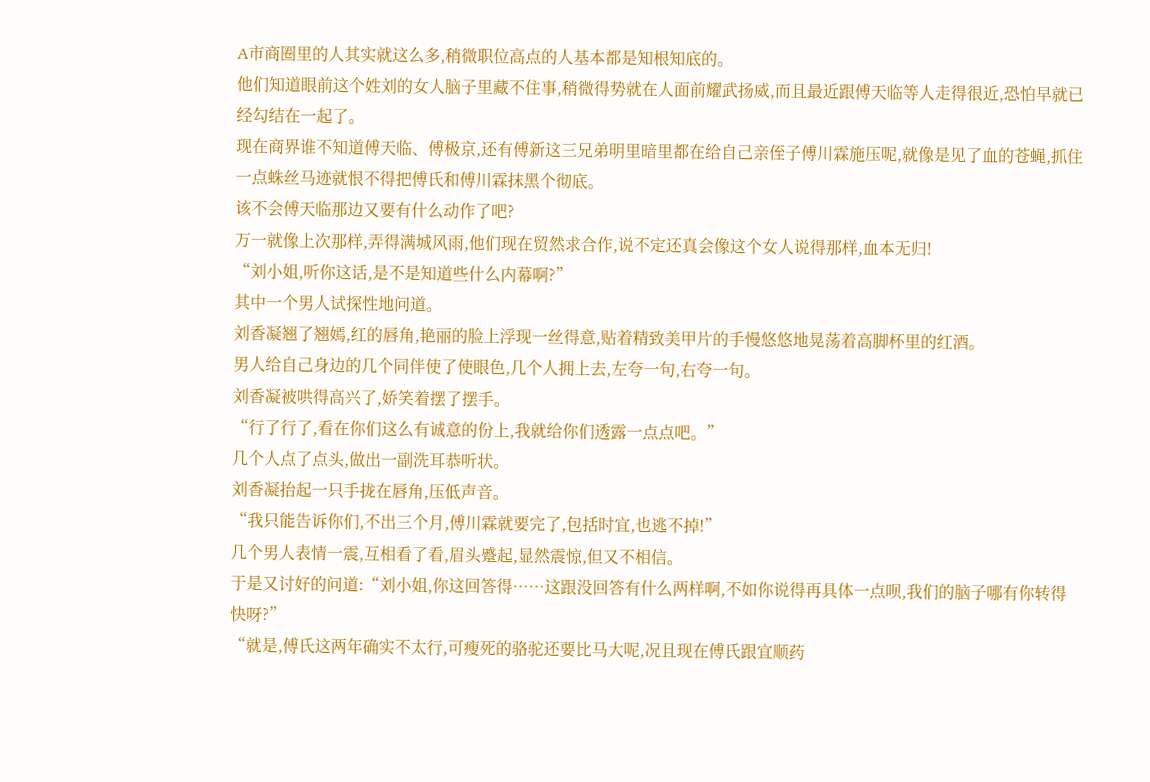A市商圈里的人其实就这么多,稍微职位高点的人基本都是知根知底的。
他们知道眼前这个姓刘的女人脑子里藏不住事,稍微得势就在人面前耀武扬威,而且最近跟傅天临等人走得很近,恐怕早就已经勾结在一起了。
现在商界谁不知道傅天临、傅极京,还有傅新这三兄弟明里暗里都在给自己亲侄子傅川霖施压呢,就像是见了血的苍蝇,抓住一点蛛丝马迹就恨不得把傅氏和傅川霖抹黑个彻底。
该不会傅天临那边又要有什么动作了吧?
万一就像上次那样,弄得满城风雨,他们现在贸然求合作,说不定还真会像这个女人说得那样,血本无归!
“刘小姐,听你这话,是不是知道些什么内幕啊?”
其中一个男人试探性地问道。
刘香凝翘了翘嫣,红的唇角,艳丽的脸上浮现一丝得意,贴着精致美甲片的手慢悠悠地晃荡着高脚杯里的红酒。
男人给自己身边的几个同伴使了使眼色,几个人拥上去,左夸一句,右夸一句。
刘香凝被哄得高兴了,娇笑着摆了摆手。
“行了行了,看在你们这么有诚意的份上,我就给你们透露一点点吧。”
几个人点了点头,做出一副洗耳恭听状。
刘香凝抬起一只手拢在唇角,压低声音。
“我只能告诉你们,不出三个月,傅川霖就要完了,包括时宜,也逃不掉!”
几个男人表情一震,互相看了看,眉头蹙起,显然震惊,但又不相信。
于是又讨好的问道:“刘小姐,你这回答得……这跟没回答有什么两样啊,不如你说得再具体一点呗,我们的脑子哪有你转得快呀?”
“就是,傅氏这两年确实不太行,可瘦死的骆驼还要比马大呢,况且现在傅氏跟宜顺药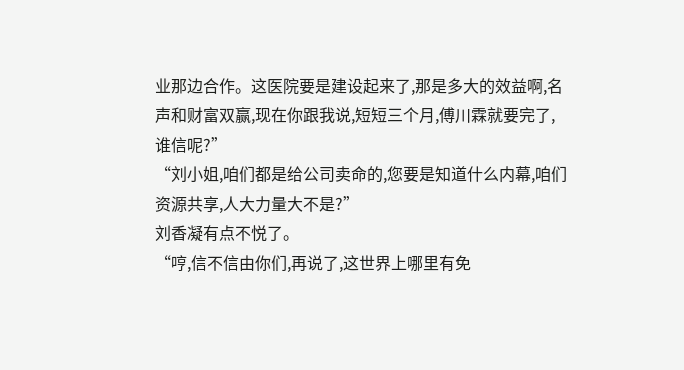业那边合作。这医院要是建设起来了,那是多大的效益啊,名声和财富双赢,现在你跟我说,短短三个月,傅川霖就要完了,谁信呢?”
“刘小姐,咱们都是给公司卖命的,您要是知道什么内幕,咱们资源共享,人大力量大不是?”
刘香凝有点不悦了。
“哼,信不信由你们,再说了,这世界上哪里有免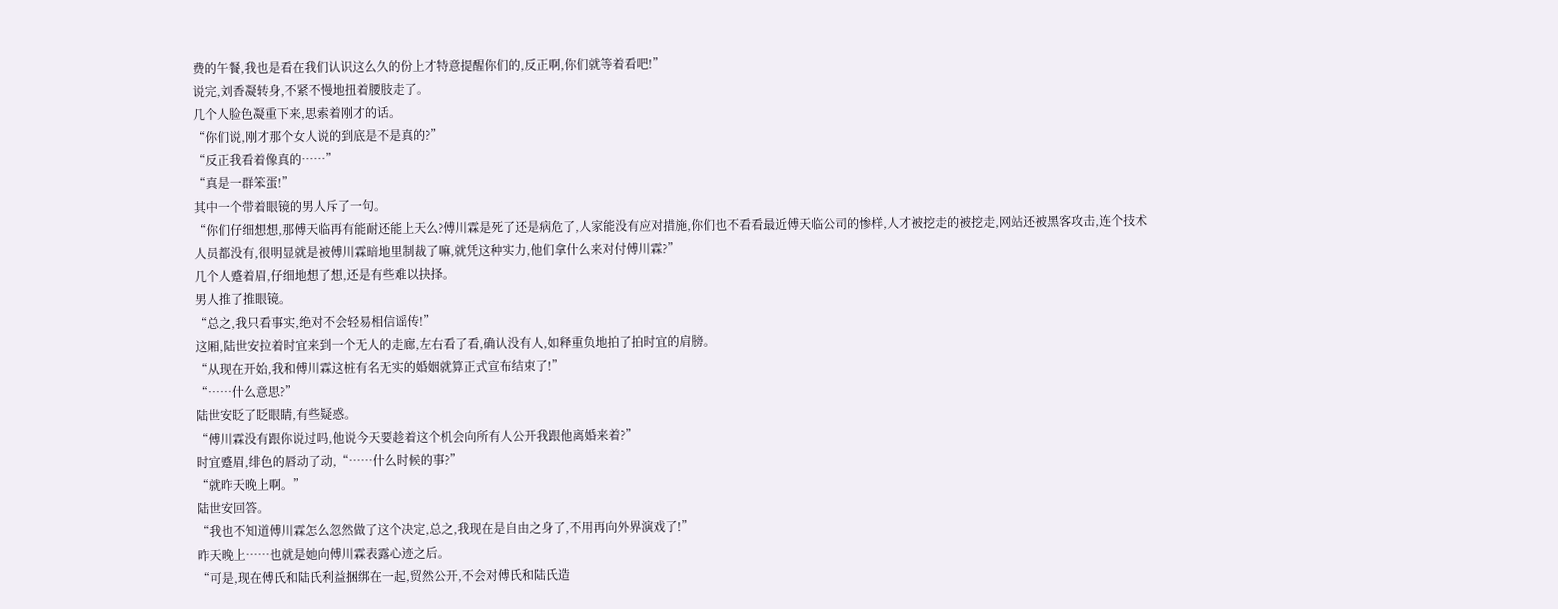费的午餐,我也是看在我们认识这么久的份上才特意提醒你们的,反正啊,你们就等着看吧!”
说完,刘香凝转身,不紧不慢地扭着腰肢走了。
几个人脸色凝重下来,思索着刚才的话。
“你们说,刚才那个女人说的到底是不是真的?”
“反正我看着像真的……”
“真是一群笨蛋!”
其中一个带着眼镜的男人斥了一句。
“你们仔细想想,那傅天临再有能耐还能上天么?傅川霖是死了还是病危了,人家能没有应对措施,你们也不看看最近傅天临公司的惨样,人才被挖走的被挖走,网站还被黑客攻击,连个技术人员都没有,很明显就是被傅川霖暗地里制裁了嘛,就凭这种实力,他们拿什么来对付傅川霖?”
几个人蹙着眉,仔细地想了想,还是有些难以抉择。
男人推了推眼镜。
“总之,我只看事实,绝对不会轻易相信谣传!”
这厢,陆世安拉着时宜来到一个无人的走廊,左右看了看,确认没有人,如释重负地拍了拍时宜的肩膀。
“从现在开始,我和傅川霖这桩有名无实的婚姻就算正式宣布结束了!”
“……什么意思?”
陆世安眨了眨眼睛,有些疑惑。
“傅川霖没有跟你说过吗,他说今天要趁着这个机会向所有人公开我跟他离婚来着?”
时宜蹙眉,绯色的唇动了动,“……什么时候的事?”
“就昨天晚上啊。”
陆世安回答。
“我也不知道傅川霖怎么忽然做了这个决定,总之,我现在是自由之身了,不用再向外界演戏了!”
昨天晚上……也就是她向傅川霖表露心迹之后。
“可是,现在傅氏和陆氏利益捆绑在一起,贸然公开,不会对傅氏和陆氏造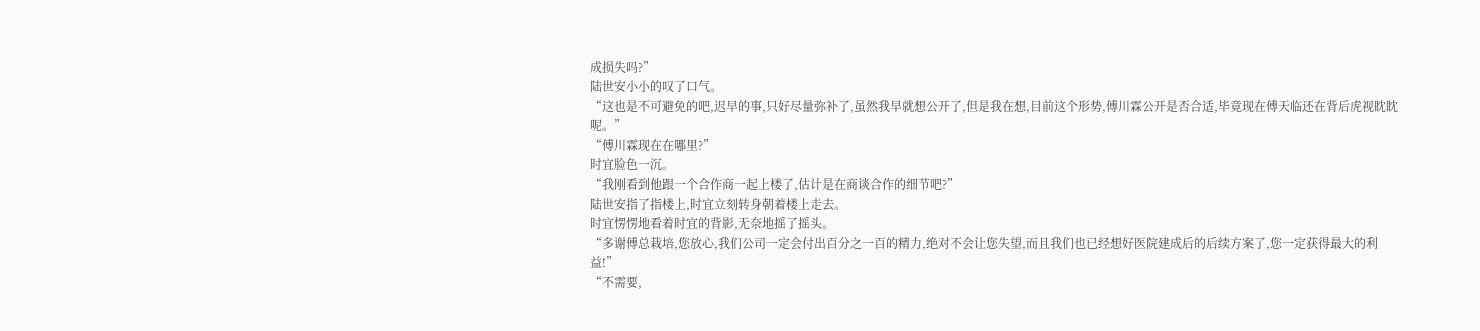成损失吗?”
陆世安小小的叹了口气。
“这也是不可避免的吧,迟早的事,只好尽量弥补了,虽然我早就想公开了,但是我在想,目前这个形势,傅川霖公开是否合适,毕竟现在傅天临还在背后虎视眈眈呢。”
“傅川霖现在在哪里?”
时宜脸色一沉。
“我刚看到他跟一个合作商一起上楼了,估计是在商谈合作的细节吧?”
陆世安指了指楼上,时宜立刻转身朝着楼上走去。
时宜愣愣地看着时宜的背影,无奈地摇了摇头。
“多谢傅总栽培,您放心,我们公司一定会付出百分之一百的精力,绝对不会让您失望,而且我们也已经想好医院建成后的后续方案了,您一定获得最大的利益!”
“不需要,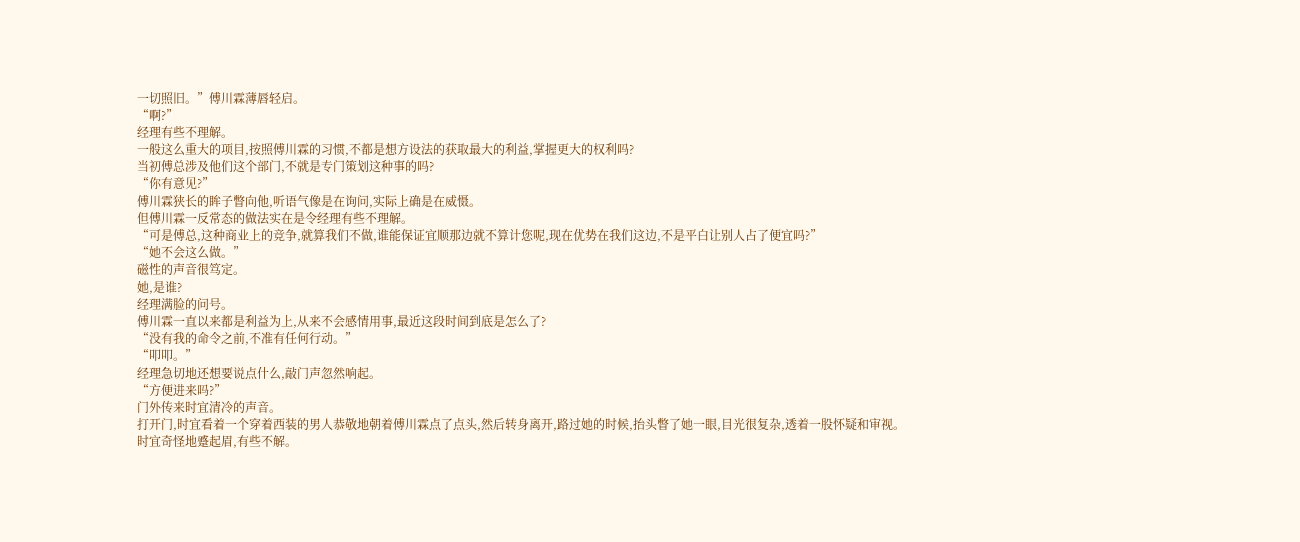一切照旧。”傅川霖薄唇轻启。
“啊?”
经理有些不理解。
一般这么重大的项目,按照傅川霖的习惯,不都是想方设法的获取最大的利益,掌握更大的权利吗?
当初傅总涉及他们这个部门,不就是专门策划这种事的吗?
“你有意见?”
傅川霖狭长的眸子瞥向他,听语气像是在询问,实际上确是在威慑。
但傅川霖一反常态的做法实在是令经理有些不理解。
“可是傅总,这种商业上的竞争,就算我们不做,谁能保证宜顺那边就不算计您呢,现在优势在我们这边,不是平白让别人占了便宜吗?”
“她不会这么做。”
磁性的声音很笃定。
她,是谁?
经理满脸的问号。
傅川霖一直以来都是利益为上,从来不会感情用事,最近这段时间到底是怎么了?
“没有我的命令之前,不准有任何行动。”
“叩叩。”
经理急切地还想要说点什么,敲门声忽然响起。
“方便进来吗?”
门外传来时宜清冷的声音。
打开门,时宜看着一个穿着西装的男人恭敬地朝着傅川霖点了点头,然后转身离开,路过她的时候,抬头瞥了她一眼,目光很复杂,透着一股怀疑和审视。
时宜奇怪地蹙起眉,有些不解。